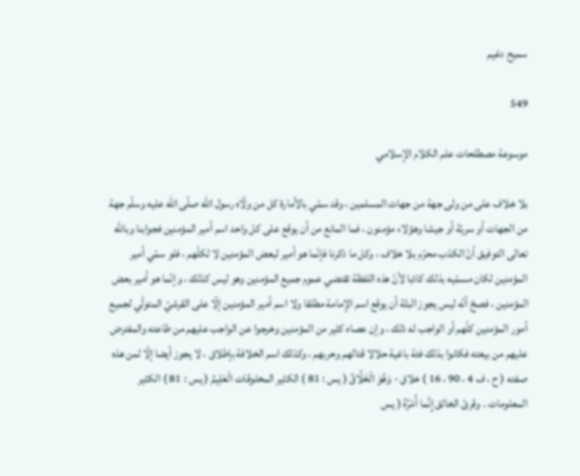سميح دغيم

549

موسوعة مصطلحات علم الكلام الإسلامي

بلا خلاف على من ولى جهة من جهات المسلمين ، وقد سمّي بالأمارة كل من ولّاه رسول اللّه صلّى اللّه عليه وسلّم جهة من الجهات أو سريّة أو جيشا وهؤلاء مؤمنون ، فما المانع من أن يوقع على كل واحد اسم أمير المؤمنين فجوابنا وباللّه تعالى التوفيق أنّ الكذب محرّم بلا خلاف ، وكل ما ذكرنا فإنّما هو أمير لبعض المؤمنين لا لكلّهم ، فلو سمّي أمير المؤمنين لكان مسمّيه بذلك كاذبا لأنّ هذه اللفظة تقتضي عموم جميع المؤمنين وهو ليس كذلك ، وإنّما هو أمير بعض المؤمنين ، فصحّ أنّه ليس يجوز البتّة أن يوقع اسم الإمامة مطلقا ولا اسم أمير المؤمنين إلّا على القرشيّ المتولّي لجميع أمور المؤمنين كلّهم أو الواجب له ذلك ، وإن عصاه كثير من المؤمنين وخرجوا عن الواجب عليهم من طاعته والمفترض عليهم من بيعته فكانوا بذلك فئة باغية حلالا قتالهم وحربهم ، وكذلك اسم الخلافة بإطلاق ، لا يجوز أيضا إلّا لمن هذه صفته ( ح ، ف 4 ، 90 ، 16 ) خلاق - وَهُوَ الْخَلَّاقُ ( يس : 81 ) الكثير المخلوقات الْعَلِيمُ ( يس : 81 ) الكثير المعلومات . وقرئ الخالق إِنَّما أَمْرُهُ ( يس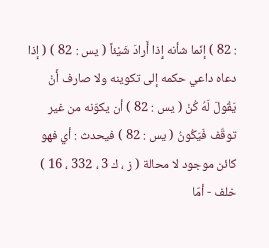: 82 ) إنّما شأنه إِذا أَرادَ شَيْئاً ( يس : 82 ) ( إذا دعاه داعي حكمه إلى تكوينه ولا صارف أَنْ يَقُولَ لَهُ كُنْ ( يس : 82 ) أن يكوّنه من غير توقّف فَيَكُونُ ( يس : 82 ) فيحدث : أي فهو كائن موجود لا محالة ( ز ، ك 3 ، 332 ، 16 ) خلف - أمّا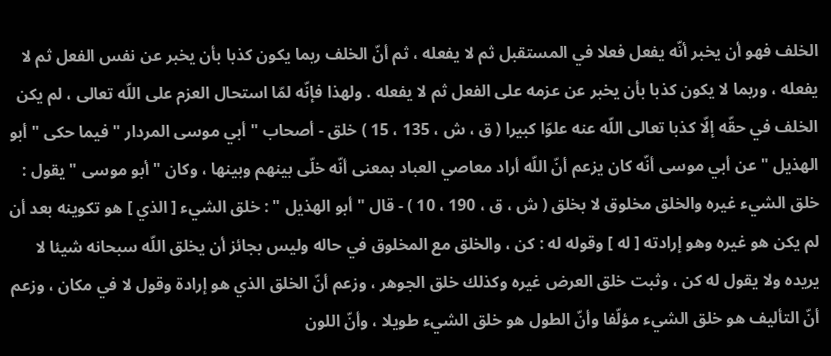الخلف فهو أن يخبر أنّه يفعل فعلا في المستقبل ثم لا يفعله ، ثم أنّ الخلف ربما يكون كذبا بأن يخبر عن نفس الفعل ثم لا يفعله ، وربما لا يكون كذبا بأن يخبر عن عزمه على الفعل ثم لا يفعله . ولهذا فإنّه لمّا استحال العزم على اللّه تعالى ، لم يكن الخلف في حقّه إلّا كذبا تعالى اللّه عنه علوّا كبيرا ( ق ، ش ، 135 ، 15 ) خلق - أصحاب " أبي موسى المردار " فيما حكى " أبو الهذيل " عن أبي موسى أنّه كان يزعم أنّ اللّه أراد معاصي العباد بمعنى أنّه خلّى بينهم وبينها ، وكان " أبو موسى " يقول : خلق الشيء غيره والخلق مخلوق لا بخلق ( ش ، ق ، 190 ، 10 ) - قال " أبو الهذيل " : خلق الشيء [ الذي ] هو تكوينه بعد أن لم يكن هو غيره وهو إرادته [ له ] وقوله له : كن ، والخلق مع المخلوق في حاله وليس بجائز أن يخلق اللّه سبحانه شيئا لا يريده ولا يقول له كن ، وثبت خلق العرض غيره وكذلك خلق الجوهر ، وزعم أنّ الخلق الذي هو إرادة وقول لا في مكان ، وزعم أنّ التأليف هو خلق الشيء مؤلّفا وأنّ الطول هو خلق الشيء طويلا ، وأنّ اللون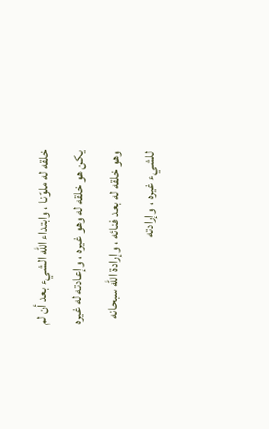خلقه له ملوّنا ، وابتداء اللّه الشيء بعد أن لم يكن هو خلقه له وهو غيره ، وإعادته له غيره وهو خلقه له بعد فنائه ، وإرادة اللّه سبحانه للشيء غيره ، وإرادته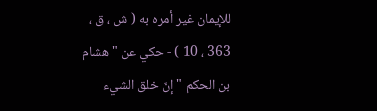للإيمان غير أمره به ( ش ، ق ، 363 ، 10 ) - حكي عن " هشام بن الحكم " إنّ خلق الشيء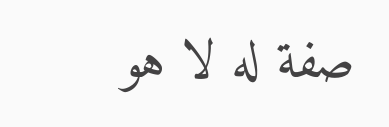صفة له لا هو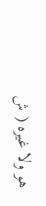هو ولا غيره ( ش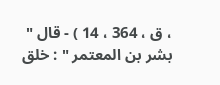، ق ، 364 ، 14 ) - قال " بشر بن المعتمر " : خلق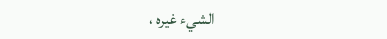الشيء غيره ،